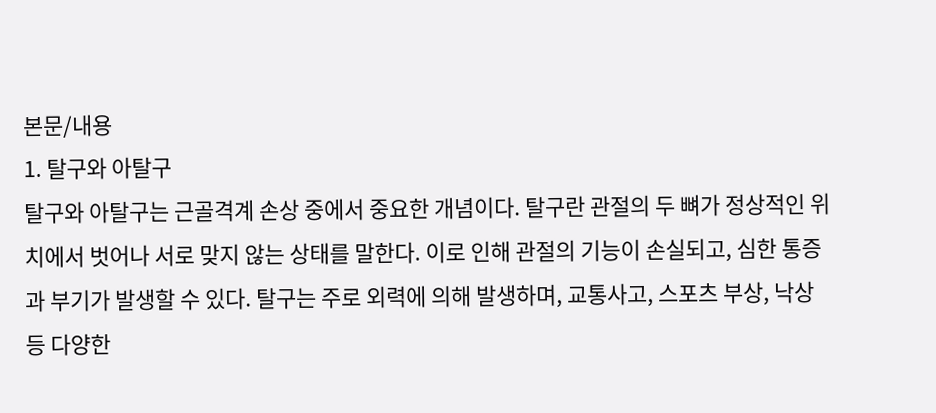본문/내용
1. 탈구와 아탈구
탈구와 아탈구는 근골격계 손상 중에서 중요한 개념이다. 탈구란 관절의 두 뼈가 정상적인 위치에서 벗어나 서로 맞지 않는 상태를 말한다. 이로 인해 관절의 기능이 손실되고, 심한 통증과 부기가 발생할 수 있다. 탈구는 주로 외력에 의해 발생하며, 교통사고, 스포츠 부상, 낙상 등 다양한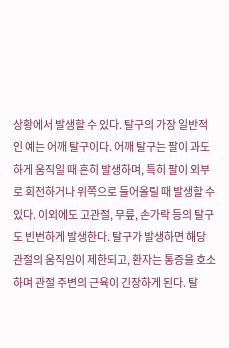상황에서 발생할 수 있다. 탈구의 가장 일반적인 예는 어깨 탈구이다. 어깨 탈구는 팔이 과도하게 움직일 때 흔히 발생하며, 특히 팔이 외부로 회전하거나 위쪽으로 들어올릴 때 발생할 수 있다. 이외에도 고관절, 무릎, 손가락 등의 탈구도 빈번하게 발생한다. 탈구가 발생하면 해당 관절의 움직임이 제한되고, 환자는 통증을 호소하며 관절 주변의 근육이 긴장하게 된다. 탈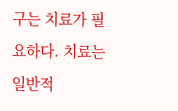구는 치료가 필요하다. 치료는 일반적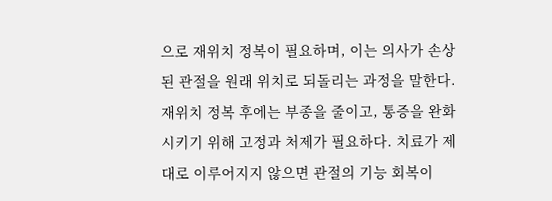으로 재위치 정복이 필요하며, 이는 의사가 손상된 관절을 원래 위치로 되돌리는 과정을 말한다. 재위치 정복 후에는 부종을 줄이고, 통증을 완화시키기 위해 고정과 처제가 필요하다. 치료가 제대로 이루어지지 않으면 관절의 기능 회복이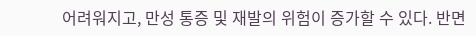어려워지고, 만성 통증 및 재발의 위험이 증가할 수 있다. 반면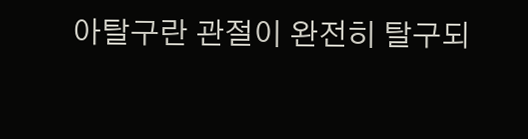아탈구란 관절이 완전히 탈구되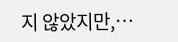지 않았지만,…